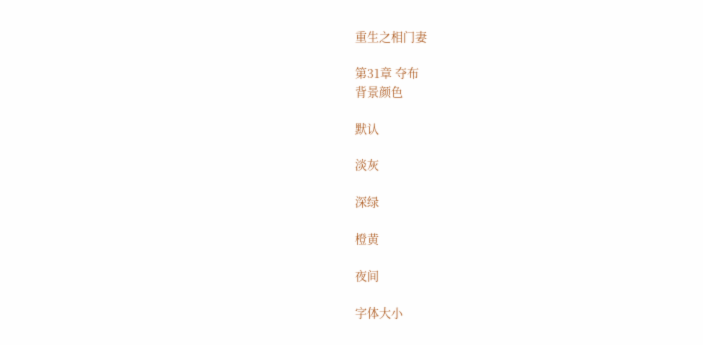重生之相门妻

第31章 夺布
背景颜色

默认

淡灰

深绿

橙黄

夜间

字体大小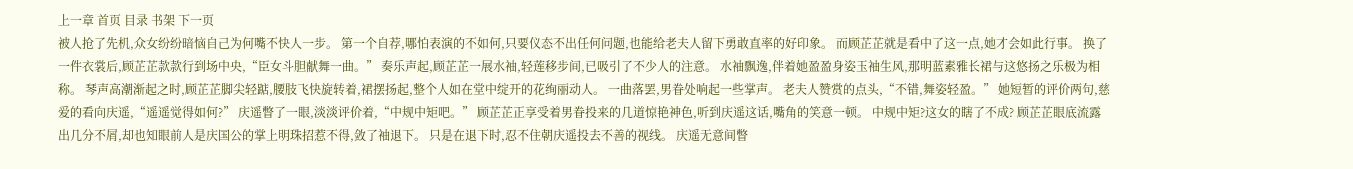上一章 首页 目录 书架 下一页
被人抢了先机,众女纷纷暗恼自己为何嘴不快人一步。 第一个自荐,哪怕表演的不如何,只要仪态不出任何问题,也能给老夫人留下勇敢直率的好印象。 而顾芷芷就是看中了这一点,她才会如此行事。 换了一件衣裳后,顾芷芷款款行到场中央,“臣女斗胆献舞一曲。” 奏乐声起,顾芷芷一展水袖,轻莲移步间,已吸引了不少人的注意。 水袖飘逸,伴着她盈盈身姿玉袖生风,那明蓝素雅长裙与这悠扬之乐极为相称。 琴声高潮渐起之时,顾芷芷脚尖轻踮,腰肢飞快旋转着,裙摆扬起,整个人如在堂中绽开的花绚丽动人。 一曲落罢,男眷处响起一些掌声。 老夫人赞赏的点头,“不错,舞姿轻盈。” 她短暂的评价两句,慈爱的看向庆遥,“遥遥觉得如何?” 庆遥瞥了一眼,淡淡评价着,“中规中矩吧。” 顾芷芷正享受着男眷投来的几道惊艳神色,听到庆遥这话,嘴角的笑意一顿。 中规中矩?这女的瞎了不成? 顾芷芷眼底流露出几分不屑,却也知眼前人是庆国公的掌上明珠招惹不得,敛了袖退下。 只是在退下时,忍不住朝庆遥投去不善的视线。 庆遥无意间瞥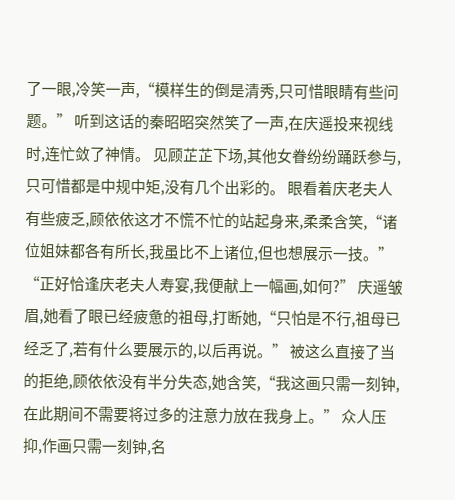了一眼,冷笑一声,“模样生的倒是清秀,只可惜眼睛有些问题。” 听到这话的秦昭昭突然笑了一声,在庆遥投来视线时,连忙敛了神情。 见顾芷芷下场,其他女眷纷纷踊跃参与,只可惜都是中规中矩,没有几个出彩的。 眼看着庆老夫人有些疲乏,顾依依这才不慌不忙的站起身来,柔柔含笑,“诸位姐妹都各有所长,我虽比不上诸位,但也想展示一技。” “正好恰逢庆老夫人寿宴,我便献上一幅画,如何?” 庆遥皱眉,她看了眼已经疲惫的祖母,打断她,“只怕是不行,祖母已经乏了,若有什么要展示的,以后再说。” 被这么直接了当的拒绝,顾依依没有半分失态,她含笑,“我这画只需一刻钟,在此期间不需要将过多的注意力放在我身上。” 众人压抑,作画只需一刻钟,名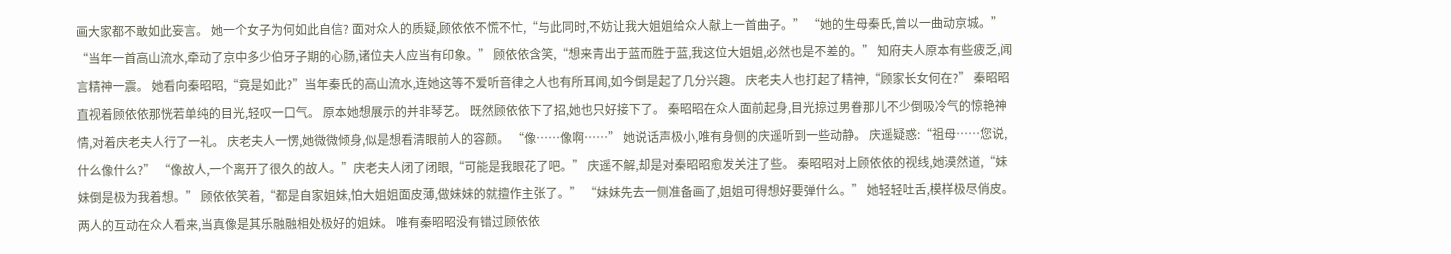画大家都不敢如此妄言。 她一个女子为何如此自信? 面对众人的质疑,顾依依不慌不忙,“与此同时,不妨让我大姐姐给众人献上一首曲子。” “她的生母秦氏,曾以一曲动京城。” “当年一首高山流水,牵动了京中多少伯牙子期的心肠,诸位夫人应当有印象。” 顾依依含笑,“想来青出于蓝而胜于蓝,我这位大姐姐,必然也是不差的。” 知府夫人原本有些疲乏,闻言精神一震。 她看向秦昭昭,“竟是如此?”当年秦氏的高山流水,连她这等不爱听音律之人也有所耳闻,如今倒是起了几分兴趣。 庆老夫人也打起了精神,“顾家长女何在?” 秦昭昭直视着顾依依那恍若单纯的目光,轻叹一口气。 原本她想展示的并非琴艺。 既然顾依依下了招,她也只好接下了。 秦昭昭在众人面前起身,目光掠过男眷那儿不少倒吸冷气的惊艳神情,对着庆老夫人行了一礼。 庆老夫人一愣,她微微倾身,似是想看清眼前人的容颜。 “像……像啊……” 她说话声极小,唯有身侧的庆遥听到一些动静。 庆遥疑惑:“祖母……您说,什么像什么?” “像故人,一个离开了很久的故人。”庆老夫人闭了闭眼,“可能是我眼花了吧。” 庆遥不解,却是对秦昭昭愈发关注了些。 秦昭昭对上顾依依的视线,她漠然道,“妹妹倒是极为我着想。” 顾依依笑着,“都是自家姐妹,怕大姐姐面皮薄,做妹妹的就擅作主张了。” “妹妹先去一侧准备画了,姐姐可得想好要弹什么。” 她轻轻吐舌,模样极尽俏皮。 两人的互动在众人看来,当真像是其乐融融相处极好的姐妹。 唯有秦昭昭没有错过顾依依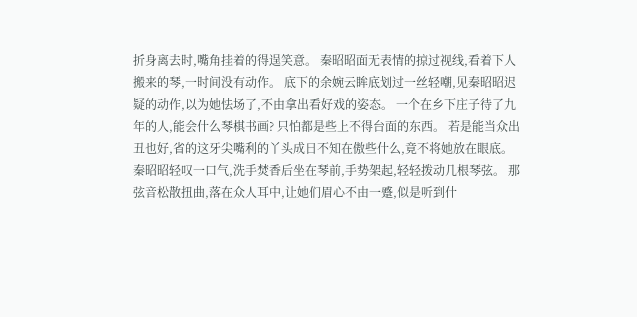折身离去时,嘴角挂着的得逞笑意。 秦昭昭面无表情的掠过视线,看着下人搬来的琴,一时间没有动作。 底下的余婉云眸底划过一丝轻嘲,见秦昭昭迟疑的动作,以为她怯场了,不由拿出看好戏的姿态。 一个在乡下庄子待了九年的人,能会什么琴棋书画? 只怕都是些上不得台面的东西。 若是能当众出丑也好,省的这牙尖嘴利的丫头成日不知在傲些什么,竟不将她放在眼底。 秦昭昭轻叹一口气,洗手焚香后坐在琴前,手势架起,轻轻拨动几根琴弦。 那弦音松散扭曲,落在众人耳中,让她们眉心不由一蹙,似是听到什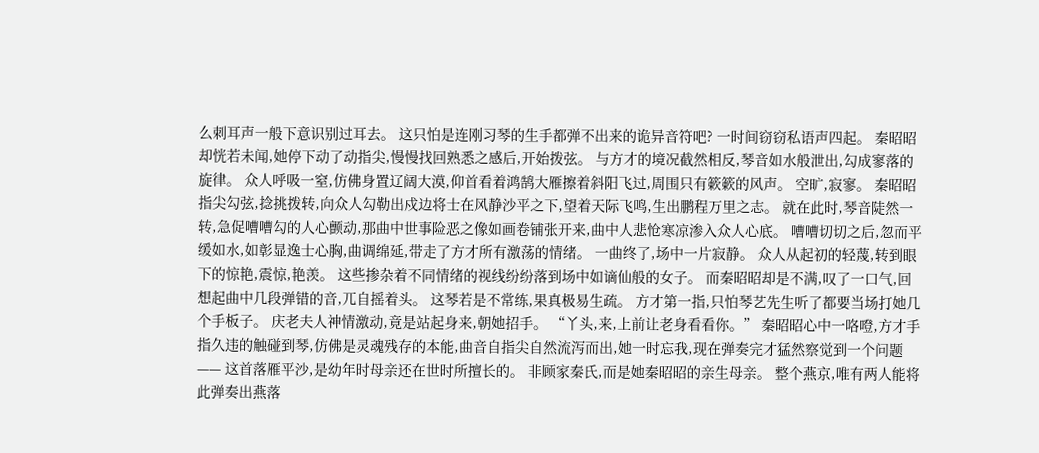么刺耳声一般下意识别过耳去。 这只怕是连刚习琴的生手都弹不出来的诡异音符吧? 一时间窃窃私语声四起。 秦昭昭却恍若未闻,她停下动了动指尖,慢慢找回熟悉之感后,开始拨弦。 与方才的境况截然相反,琴音如水般泄出,勾成寥落的旋律。 众人呼吸一窒,仿佛身置辽阔大漠,仰首看着鸿鹄大雁擦着斜阳飞过,周围只有簌簌的风声。 空旷,寂寥。 秦昭昭指尖勾弦,捻挑拨转,向众人勾勒出戍边将士在风静沙平之下,望着天际飞鸣,生出鹏程万里之志。 就在此时,琴音陡然一转,急促嘈嘈勾的人心颤动,那曲中世事险恶之像如画卷铺张开来,曲中人悲怆寒凉渗入众人心底。 嘈嘈切切之后,忽而平缓如水,如彰显逸士心胸,曲调绵延,带走了方才所有激荡的情绪。 一曲终了,场中一片寂静。 众人从起初的轻蔑,转到眼下的惊艳,震惊,艳羡。 这些掺杂着不同情绪的视线纷纷落到场中如谪仙般的女子。 而秦昭昭却是不满,叹了一口气,回想起曲中几段弹错的音,兀自摇着头。 这琴若是不常练,果真极易生疏。 方才第一指,只怕琴艺先生听了都要当场打她几个手板子。 庆老夫人神情激动,竟是站起身来,朝她招手。 “丫头,来,上前让老身看看你。” 秦昭昭心中一咯噔,方才手指久违的触碰到琴,仿佛是灵魂残存的本能,曲音自指尖自然流泻而出,她一时忘我,现在弹奏完才猛然察觉到一个问题—— 这首落雁平沙,是幼年时母亲还在世时所擅长的。 非顾家秦氏,而是她秦昭昭的亲生母亲。 整个燕京,唯有两人能将此弹奏出燕落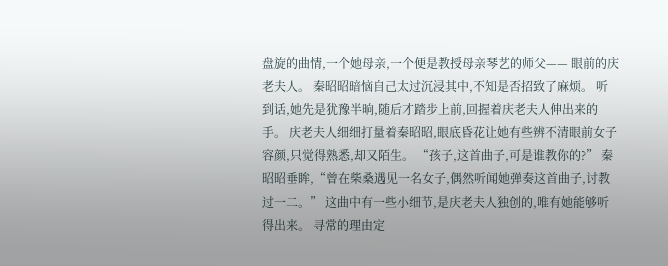盘旋的曲情,一个她母亲,一个便是教授母亲琴艺的师父—— 眼前的庆老夫人。 秦昭昭暗恼自己太过沉浸其中,不知是否招致了麻烦。 听到话,她先是犹豫半晌,随后才踏步上前,回握着庆老夫人伸出来的手。 庆老夫人细细打量着秦昭昭,眼底昏花让她有些辨不清眼前女子容颜,只觉得熟悉,却又陌生。 “孩子,这首曲子,可是谁教你的?” 秦昭昭垂眸,“曾在柴桑遇见一名女子,偶然听闻她弹奏这首曲子,讨教过一二。” 这曲中有一些小细节,是庆老夫人独创的,唯有她能够听得出来。 寻常的理由定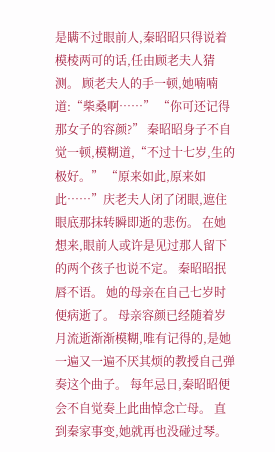是瞒不过眼前人,秦昭昭只得说着模棱两可的话,任由顾老夫人猜测。 顾老夫人的手一顿,她喃喃道:“柴桑啊……” “你可还记得那女子的容颜?” 秦昭昭身子不自觉一顿,模糊道,“不过十七岁,生的极好。” “原来如此,原来如此……”庆老夫人闭了闭眼,遮住眼底那抹转瞬即逝的悲伤。 在她想来,眼前人或许是见过那人留下的两个孩子也说不定。 秦昭昭抿唇不语。 她的母亲在自己七岁时便病逝了。 母亲容颜已经随着岁月流逝渐渐模糊,唯有记得的,是她一遍又一遍不厌其烦的教授自己弹奏这个曲子。 每年忌日,秦昭昭便会不自觉奏上此曲悼念亡母。 直到秦家事变,她就再也没碰过琴。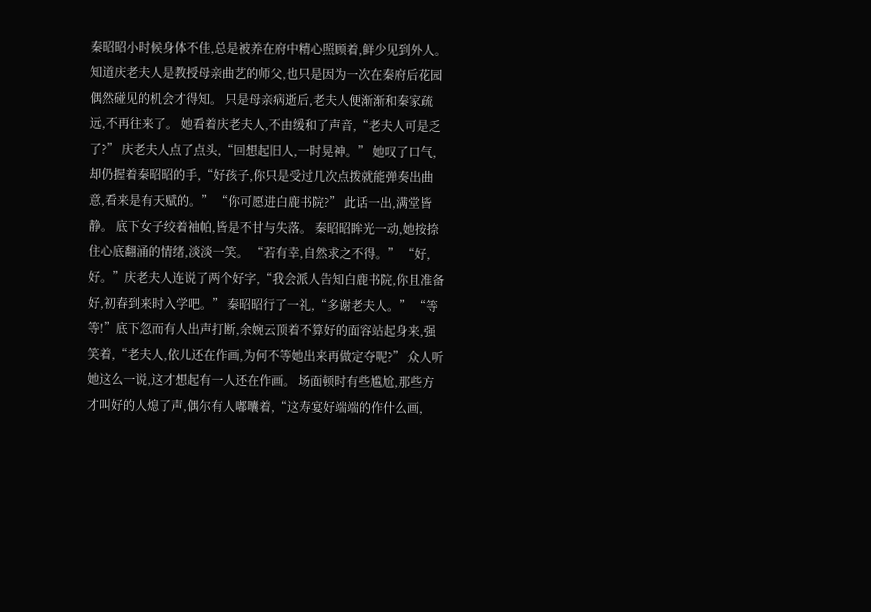秦昭昭小时候身体不佳,总是被养在府中精心照顾着,鲜少见到外人。 知道庆老夫人是教授母亲曲艺的师父,也只是因为一次在秦府后花园偶然碰见的机会才得知。 只是母亲病逝后,老夫人便渐渐和秦家疏远,不再往来了。 她看着庆老夫人,不由缓和了声音,“老夫人可是乏了?” 庆老夫人点了点头,“回想起旧人,一时晃神。” 她叹了口气,却仍握着秦昭昭的手,“好孩子,你只是受过几次点拨就能弹奏出曲意,看来是有天赋的。” “你可愿进白鹿书院?” 此话一出,满堂皆静。 底下女子绞着袖帕,皆是不甘与失落。 秦昭昭眸光一动,她按捺住心底翻涌的情绪,淡淡一笑。 “若有幸,自然求之不得。” “好,好。”庆老夫人连说了两个好字,“我会派人告知白鹿书院,你且准备好,初春到来时入学吧。” 秦昭昭行了一礼,“多谢老夫人。” “等等!”底下忽而有人出声打断,余婉云顶着不算好的面容站起身来,强笑着,“老夫人,依儿还在作画,为何不等她出来再做定夺呢?” 众人听她这么一说,这才想起有一人还在作画。 场面顿时有些尴尬,那些方才叫好的人熄了声,偶尔有人嘟囔着,“这寿宴好端端的作什么画,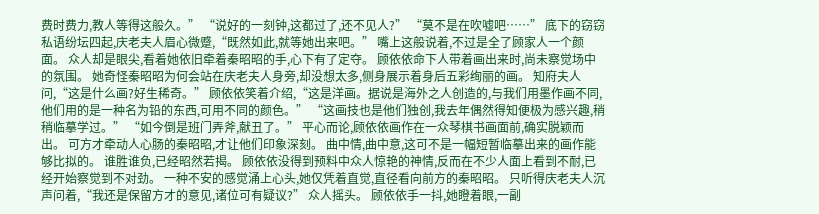费时费力,教人等得这般久。” “说好的一刻钟,这都过了,还不见人?” “莫不是在吹嘘吧……” 底下的窃窃私语纷坛四起,庆老夫人眉心微蹙,“既然如此,就等她出来吧。” 嘴上这般说着,不过是全了顾家人一个颜面。 众人却是眼尖,看着她依旧牵着秦昭昭的手,心下有了定夺。 顾依依命下人带着画出来时,尚未察觉场中的氛围。 她奇怪秦昭昭为何会站在庆老夫人身旁,却没想太多,侧身展示着身后五彩绚丽的画。 知府夫人问,“这是什么画?好生稀奇。” 顾依依笑着介绍,“这是洋画。据说是海外之人创造的,与我们用墨作画不同,他们用的是一种名为铅的东西,可用不同的颜色。” “这画技也是他们独创,我去年偶然得知便极为感兴趣,稍稍临摹学过。” “如今倒是班门弄斧,献丑了。” 平心而论,顾依依画作在一众琴棋书画面前,确实脱颖而出。 可方才牵动人心肠的秦昭昭,才让他们印象深刻。 曲中情,曲中意,这可不是一幅短暂临摹出来的画作能够比拟的。 谁胜谁负,已经昭然若揭。 顾依依没得到预料中众人惊艳的神情,反而在不少人面上看到不耐,已经开始察觉到不对劲。 一种不安的感觉涌上心头,她仅凭着直觉,直径看向前方的秦昭昭。 只听得庆老夫人沉声问着,“我还是保留方才的意见,诸位可有疑议?” 众人摇头。 顾依依手一抖,她瞪着眼,一副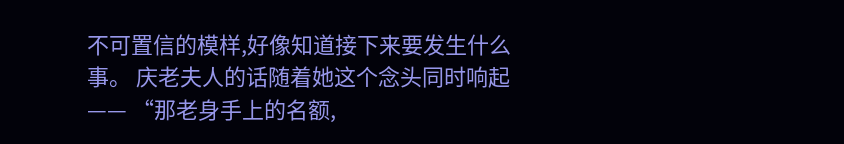不可置信的模样,好像知道接下来要发生什么事。 庆老夫人的话随着她这个念头同时响起—— “那老身手上的名额,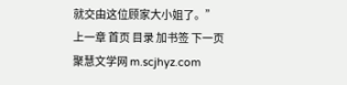就交由这位顾家大小姐了。”
上一章 首页 目录 加书签 下一页
聚慧文学网 m.scjhyz.com